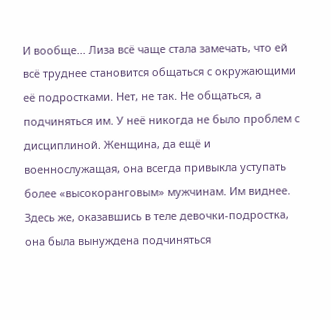И вообще... Лиза всё чаще стала замечать, что ей всё труднее становится общаться с окружающими её подростками. Нет, не так. Не общаться, а подчиняться им. У неё никогда не было проблем с дисциплиной. Женщина, да ещё и военнослужащая, она всегда привыкла уступать более «высокоранговым» мужчинам. Им виднее. Здесь же, оказавшись в теле девочки-подростка, она была вынуждена подчиняться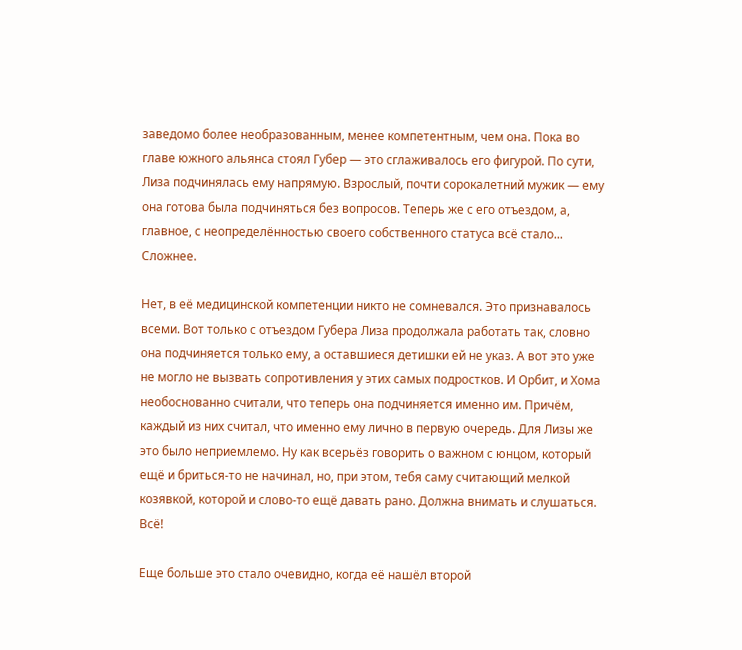заведомо более необразованным, менее компетентным, чем она. Пока во главе южного альянса стоял Губер — это сглаживалось его фигурой. По сути, Лиза подчинялась ему напрямую. Взрослый, почти сорокалетний мужик — ему она готова была подчиняться без вопросов. Теперь же с его отъездом, а, главное, с неопределённостью своего собственного статуса всё стало... Сложнее.

Нет, в её медицинской компетенции никто не сомневался. Это признавалось всеми. Вот только с отъездом Губера Лиза продолжала работать так, словно она подчиняется только ему, а оставшиеся детишки ей не указ. А вот это уже не могло не вызвать сопротивления у этих самых подростков. И Орбит, и Хома необоснованно считали, что теперь она подчиняется именно им. Причём, каждый из них считал, что именно ему лично в первую очередь. Для Лизы же это было неприемлемо. Ну как всерьёз говорить о важном с юнцом, который ещё и бриться-то не начинал, но, при этом, тебя саму считающий мелкой козявкой, которой и слово-то ещё давать рано. Должна внимать и слушаться. Всё!

Еще больше это стало очевидно, когда её нашёл второй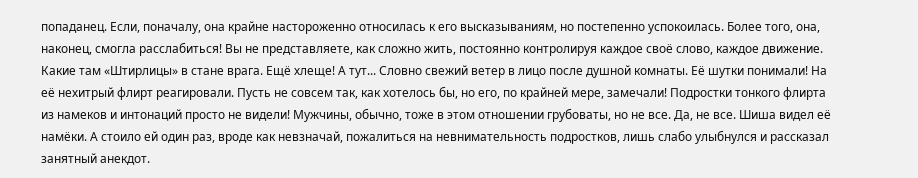попаданец. Если, поначалу, она крайне настороженно относилась к его высказываниям, но постепенно успокоилась. Более того, она, наконец, смогла расслабиться! Вы не представляете, как сложно жить, постоянно контролируя каждое своё слово, каждое движение. Какие там «Штирлицы» в стане врага. Ещё хлеще! А тут... Словно свежий ветер в лицо после душной комнаты. Её шутки понимали! На её нехитрый флирт реагировали. Пусть не совсем так, как хотелось бы, но его, по крайней мере, замечали! Подростки тонкого флирта из намеков и интонаций просто не видели! Мужчины, обычно, тоже в этом отношении грубоваты, но не все. Да, не все. Шиша видел её намёки. А стоило ей один раз, вроде как невзначай, пожалиться на невнимательность подростков, лишь слабо улыбнулся и рассказал занятный анекдот.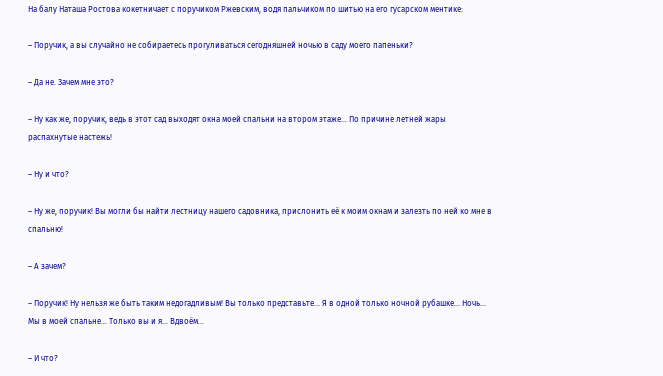На балу Наташа Ростова кокетничает с поручиком Ржевским, водя пальчиком по шитью на его гусарском ментике:

– Поручик, а вы случайно не собираетесь прогуливаться сегодняшней ночью в саду моего папеньки?

– Да не. Зачем мне это?

– Ну как же, поручик, ведь в этот сад выходят окна моей спальни на втором этаже... По причине летней жары распахнутые настежь!

– Ну и что?

– Ну же, поручик! Вы могли бы найти лестницу нашего садовника, прислонить её к моим окнам и залезть по ней ко мне в спальню!

– А зачем?

– Поручик! Ну нельзя же быть таким недогадливым! Вы только представьте... Я в одной только ночной рубашке... Ночь... Мы в моей спальне... Только вы и я... Вдвоём...

– И что?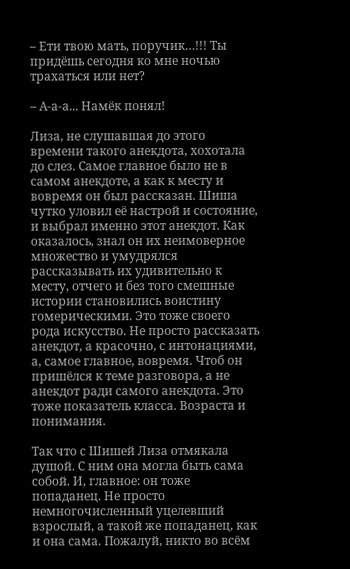– Ети твою мать, поручик…!!! Ты придёшь сегодня ко мне ночью трахаться или нет?

– А-а-а... Намёк понял!

Лиза, не слушавшая до этого времени такого анекдота, хохотала до слез. Самое главное было не в самом анекдоте, а как к месту и вовремя он был рассказан. Шиша чутко уловил её настрой и состояние, и выбрал именно этот анекдот. Как оказалось, знал он их неимоверное множество и умудрялся рассказывать их удивительно к месту, отчего и без того смешные истории становились воистину гомерическими. Это тоже своего рода искусство. Не просто рассказать анекдот, а красочно, с интонациями, а, самое главное, вовремя. Чтоб он пришёлся к теме разговора, а не анекдот ради самого анекдота. Это тоже показатель класса. Возраста и понимания.

Так что с Шишей Лиза отмякала душой. С ним она могла быть сама собой. И, главное: он тоже попаданец. Не просто немногочисленный уцелевший взрослый, а такой же попаданец, как и она сама. Пожалуй, никто во всём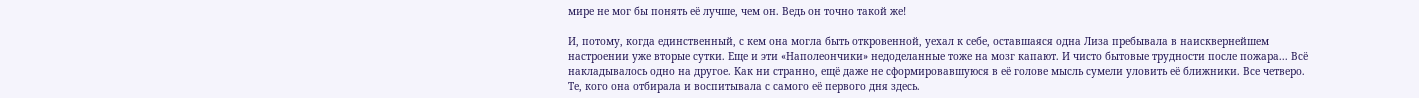мире не мог бы понять её лучше, чем он. Ведь он точно такой же!

И, потому, когда единственный, с кем она могла быть откровенной, уехал к себе, оставшаяся одна Лиза пребывала в наисквернейшем настроении уже вторые сутки. Еще и эти «Наполеончики» недоделанные тоже на мозг капают. И чисто бытовые трудности после пожара... Всё накладывалось одно на другое. Как ни странно, ещё даже не сформировавшуюся в её голове мысль сумели уловить её ближники. Все четверо. Те, кого она отбирала и воспитывала с самого её первого дня здесь.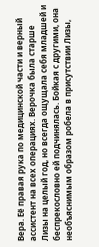Вера. Её правая рука по медицинской части и верный ассистент на всех операциях. Верочка была старше Лизы на целый год, но всегда ощущала себя младшей и беспрекословно ей подчинялась. Бойкая с другими, она необъяснимым образом робела в присутствии Лизы,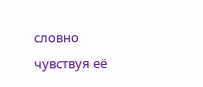словно чувствуя её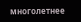многолетнее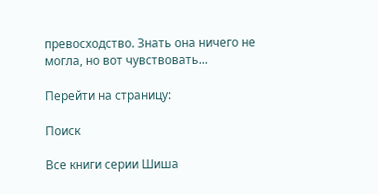превосходство. Знать она ничего не могла, но вот чувствовать...

Перейти на страницу:

Поиск

Все книги серии Шиша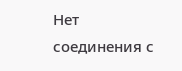Нет соединения с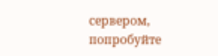сервером, попробуйте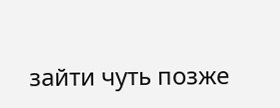зайти чуть позже